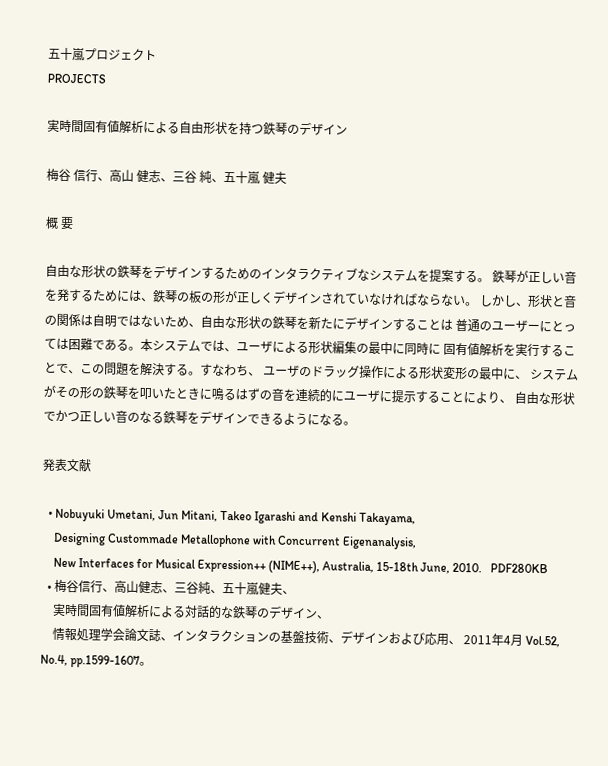五十嵐プロジェクト
PROJECTS

実時間固有値解析による自由形状を持つ鉄琴のデザイン

梅谷 信行、高山 健志、三谷 純、五十嵐 健夫

概 要

自由な形状の鉄琴をデザインするためのインタラクティブなシステムを提案する。 鉄琴が正しい音を発するためには、鉄琴の板の形が正しくデザインされていなければならない。 しかし、形状と音の関係は自明ではないため、自由な形状の鉄琴を新たにデザインすることは 普通のユーザーにとっては困難である。本システムでは、ユーザによる形状編集の最中に同時に 固有値解析を実行することで、この問題を解決する。すなわち、 ユーザのドラッグ操作による形状変形の最中に、 システムがその形の鉄琴を叩いたときに鳴るはずの音を連続的にユーザに提示することにより、 自由な形状でかつ正しい音のなる鉄琴をデザインできるようになる。

発表文献

  • Nobuyuki Umetani, Jun Mitani, Takeo Igarashi and Kenshi Takayama,
    Designing Custommade Metallophone with Concurrent Eigenanalysis,
    New Interfaces for Musical Expression++ (NIME++), Australia, 15-18th June, 2010.   PDF280KB
  • 梅谷信行、高山健志、三谷純、五十嵐健夫、
    実時間固有値解析による対話的な鉄琴のデザイン、
    情報処理学会論文誌、インタラクションの基盤技術、デザインおよび応用、 2011年4月 Vol.52, No.4, pp.1599-1607。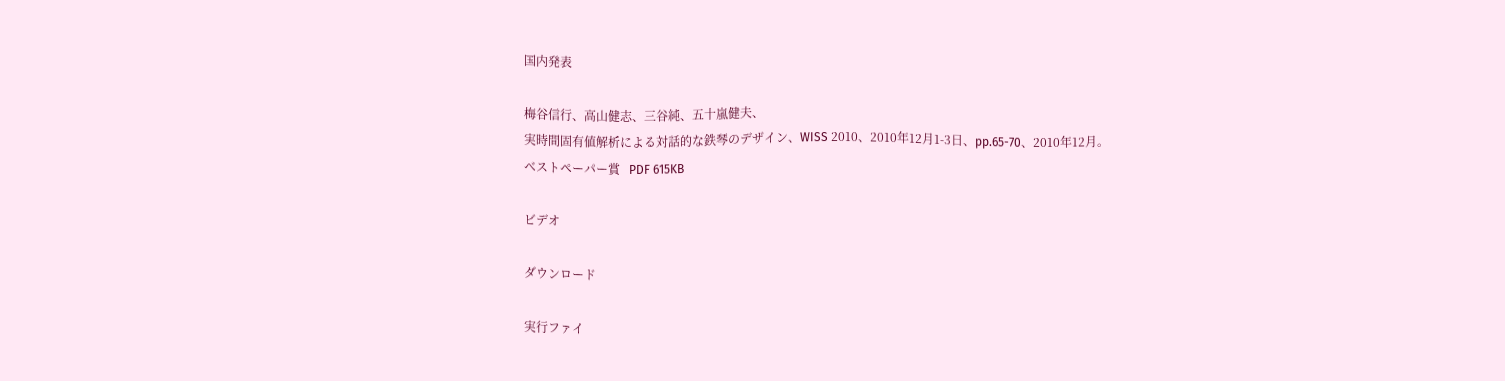国内発表

梅谷信行、高山健志、三谷純、五十嵐健夫、
実時間固有値解析による対話的な鉄琴のデザイン、WISS 2010、2010年12月1-3日、pp.65-70、2010年12月。
ベストペーパー賞   PDF 615KB

ビデオ

ダウンロード

実行ファイ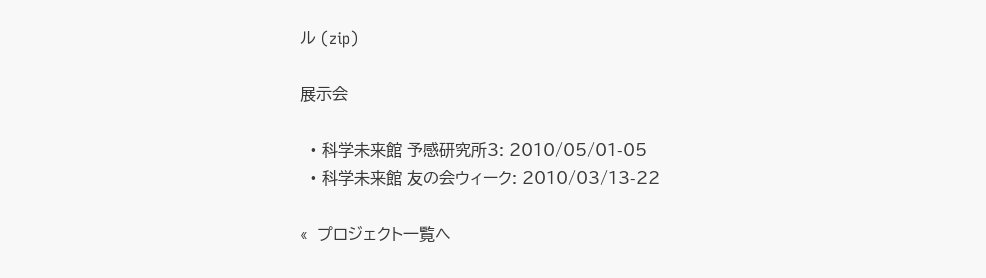ル (zip)

展示会

  • 科学未来館 予感研究所3: 2010/05/01-05
  • 科学未来館 友の会ウィーク: 2010/03/13-22

«  プロジェクト一覧へ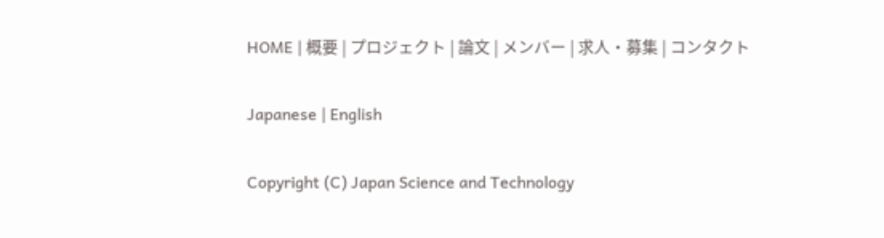HOME | 概要 | プロジェクト | 論文 | メンバー | 求人・募集 | コンタクト

Japanese | English

Copyright (C) Japan Science and Technology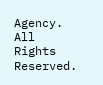Agency. All Rights Reserved.